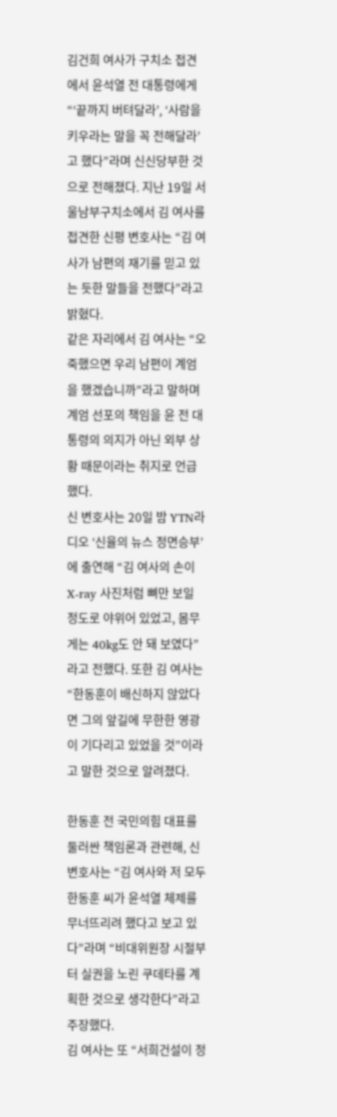김건희 여사가 구치소 접견에서 윤석열 전 대통령에게 “‘끝까지 버텨달라’, ‘사람을 키우라는 말을 꼭 전해달라’고 했다”라며 신신당부한 것으로 전해졌다. 지난 19일 서울남부구치소에서 김 여사를 접견한 신평 변호사는 “김 여사가 남편의 재기를 믿고 있는 듯한 말들을 전했다”라고 밝혔다.
같은 자리에서 김 여사는 “오죽했으면 우리 남편이 계엄을 했겠습니까”라고 말하며 계엄 선포의 책임을 윤 전 대통령의 의지가 아닌 외부 상황 때문이라는 취지로 언급했다.
신 변호사는 20일 밤 YTN라디오 ‘신율의 뉴스 정면승부’에 출연해 “김 여사의 손이 X-ray 사진처럼 뼈만 보일 정도로 야위어 있었고, 몸무게는 40kg도 안 돼 보였다”라고 전했다. 또한 김 여사는 “한동훈이 배신하지 않았다면 그의 앞길에 무한한 영광이 기다리고 있었을 것”이라고 말한 것으로 알려졌다.

한동훈 전 국민의힘 대표를 둘러싼 책임론과 관련해, 신 변호사는 “김 여사와 저 모두 한동훈 씨가 윤석열 체제를 무너뜨리려 했다고 보고 있다”라며 “비대위원장 시절부터 실권을 노린 쿠데타를 계획한 것으로 생각한다”라고 주장했다.
김 여사는 또 “서희건설이 정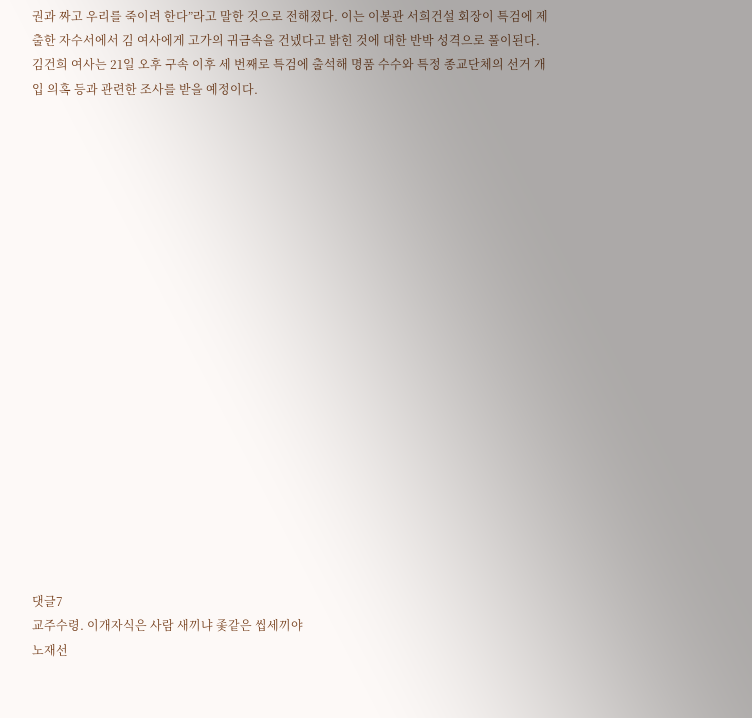권과 짜고 우리를 죽이려 한다”라고 말한 것으로 전해졌다. 이는 이봉관 서희건설 회장이 특검에 제출한 자수서에서 김 여사에게 고가의 귀금속을 건넸다고 밝힌 것에 대한 반박 성격으로 풀이된다.
김건희 여사는 21일 오후 구속 이후 세 번째로 특검에 출석해 명품 수수와 특정 종교단체의 선거 개입 의혹 등과 관련한 조사를 받을 예정이다.




















댓글7
교주수령. 이개자식은 사람 새끼냐 좇같은 씹세끼야
노재선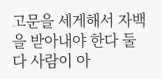고문을 세게해서 자백을 받아내야 한다 둘다 사람이 아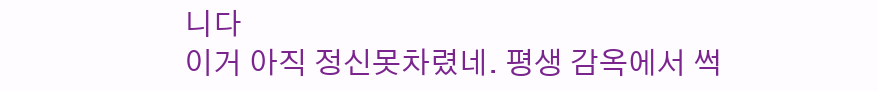니다
이거 아직 정신못차렸네. 평생 감옥에서 썩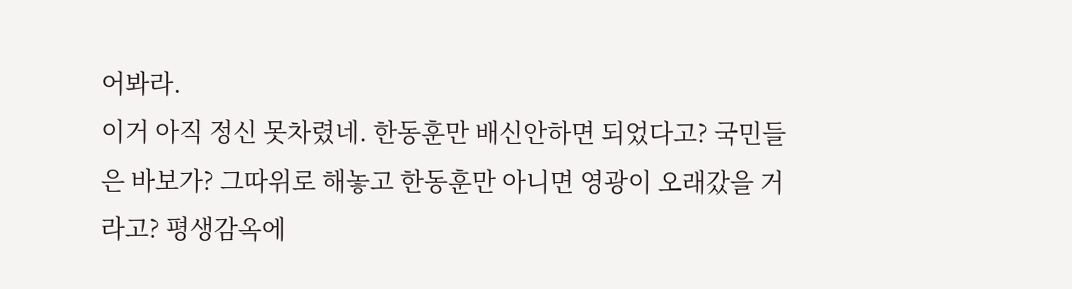어봐라.
이거 아직 정신 못차렸네. 한동훈만 배신안하면 되었다고? 국민들은 바보가? 그따위로 해놓고 한동훈만 아니면 영광이 오래갔을 거라고? 평생감옥에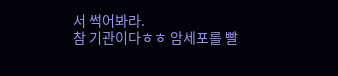서 썩어봐라.
참 기관이다ㅎㅎ 암세포를 빨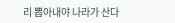리 뽑아내야 나라가 산다